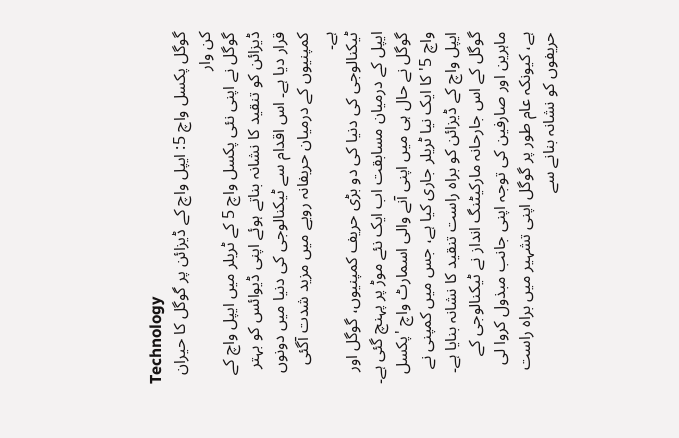Technology
گوگل پکسل واچ 5: ایپل واچ کے ڈیزائن پر گوگل کا حیران کن وار
گوگل نے اپنی نئی پکسل واچ 5 کے ٹریلر میں ایپل واچ کے ڈیزائن کو تنقید کا نشانہ بناتے ہوئے اپنی ڈیوائس کو بہتر قرار دیا ہے۔ اس اقدام سے ٹیکنالوجی کی دنیا میں دونوں کمپنیوں کے درمیان حریفانہ رویے میں مزید شدت آگئی ہے۔
ٹیکنالوجی کی دنیا کی دو بڑی حریف کمپنیوں، گوگل اور ایپل کے درمیان مسابقت اب ایک نئے موڑ پر پہنچ گئی ہے۔ گوگل نے حال ہی میں اپنی آنے والی اسمارٹ واچ 'پکسل واچ 5' کا ایک نیا ٹریلر جاری کیا ہے، جس میں کمپنی نے ایپل واچ کے ڈیزائن کو براہ راست تنقید کا نشانہ بنایا ہے۔ گوگل کے اس جارحانہ مارکیٹنگ انداز نے ٹیکنالوجی کے ماہرین اور صارفین کی توجہ اپنی جانب مبذول کروا لی ہے، کیونکہ عام طور پر گوگل اپنی تشہیر میں براہ راست حریفوں کو نشانہ بنانے سے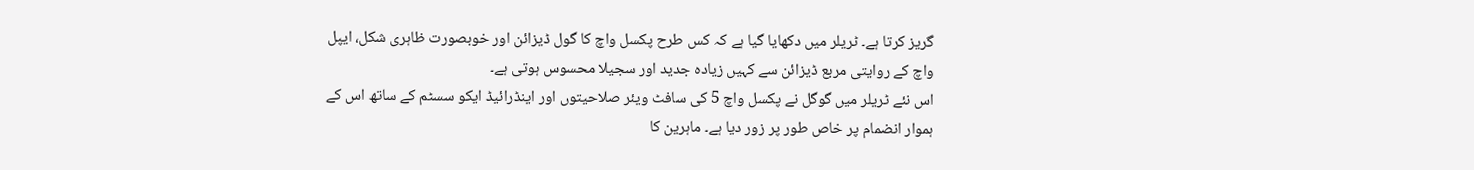گریز کرتا ہے۔ ٹریلر میں دکھایا گیا ہے کہ کس طرح پکسل واچ کا گول ڈیزائن اور خوبصورت ظاہری شکل، ایپل واچ کے روایتی مربع ڈیزائن سے کہیں زیادہ جدید اور سجیلا محسوس ہوتی ہے۔
اس نئے ٹریلر میں گوگل نے پکسل واچ 5 کی سافٹ ویئر صلاحیتوں اور اینڈرائیڈ ایکو سسٹم کے ساتھ اس کے ہموار انضمام پر خاص طور پر زور دیا ہے۔ ماہرین کا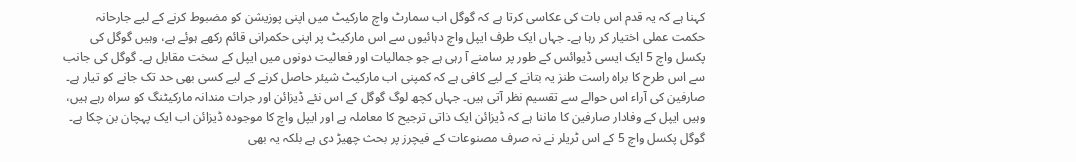کہنا ہے کہ یہ قدم اس بات کی عکاسی کرتا ہے کہ گوگل اب سمارٹ واچ مارکیٹ میں اپنی پوزیشن کو مضبوط کرنے کے لیے جارحانہ حکمت عملی اختیار کر رہا ہے۔ جہاں ایک طرف ایپل واچ دہائیوں سے اس مارکیٹ پر اپنی حکمرانی قائم رکھے ہوئے ہے، وہیں گوگل کی پکسل واچ 5 ایک ایسی ڈیوائس کے طور پر سامنے آ رہی ہے جو جمالیات اور فعالیت دونوں میں ایپل کے سخت مقابل ہے۔ گوگل کی جانب سے اس طرح کا براہ راست طنز یہ بتانے کے لیے کافی ہے کہ کمپنی اب مارکیٹ شیئر حاصل کرنے کے لیے کسی بھی حد تک جانے کو تیار ہے۔
صارفین کی آراء اس حوالے سے تقسیم نظر آتی ہیں۔ جہاں کچھ لوگ گوگل کے اس نئے ڈیزائن اور جرات مندانہ مارکیٹنگ کو سراہ رہے ہیں، وہیں ایپل کے وفادار صارفین کا ماننا ہے کہ ڈیزائن ایک ذاتی ترجیح کا معاملہ ہے اور ایپل واچ کا موجودہ ڈیزائن اب ایک پہچان بن چکا ہے۔ گوگل پکسل واچ 5 کے اس ٹریلر نے نہ صرف مصنوعات کے فیچرز پر بحث چھیڑ دی ہے بلکہ یہ بھی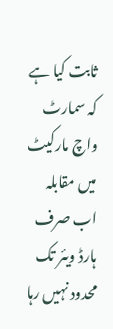ثابت کیا ہے کہ سمارٹ واچ مارکیٹ میں مقابلہ اب صرف ہارڈ ویئر تک محدود نہیں رہا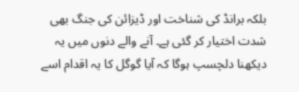بلکہ برانڈ کی شناخت اور ڈیزائن کی جنگ بھی شدت اختیار کر گئی ہے۔ آنے والے دنوں میں یہ دیکھنا دلچسپ ہوگا کہ آیا گوگل کا یہ اقدام اسے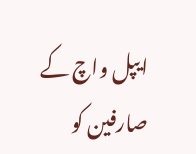ایپل واچ کے صارفین کو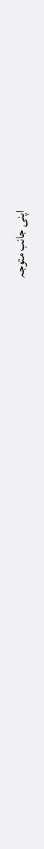اپنی جانب متوجہ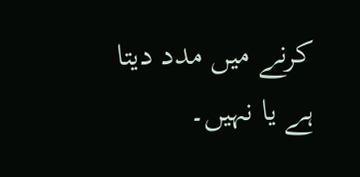کرنے میں مدد دیتا ہے یا نہیں۔